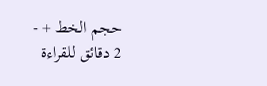حجم الخط + -
2 دقائق للقراءة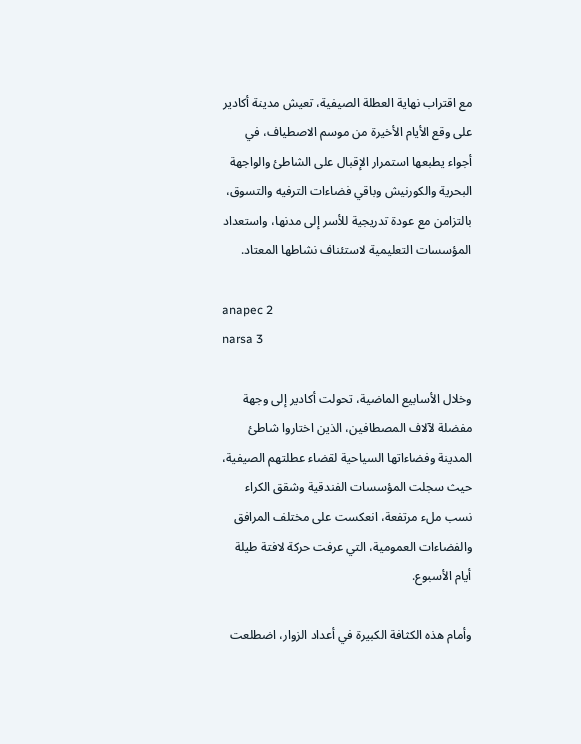مع اقتراب نهاية العطلة الصيفية، تعيش مدينة أكادير على وقع الأيام الأخيرة من موسم الاصطياف، في أجواء يطبعها استمرار الإقبال على الشاطئ والواجهة البحرية والكورنيش وباقي فضاءات الترفيه والتسوق، بالتزامن مع عودة تدريجية للأسر إلى مدنها، واستعداد المؤسسات التعليمية لاستئناف نشاطها المعتاد.

anapec 2
narsa 3

وخلال الأسابيع الماضية، تحولت أكادير إلى وجهة مفضلة لآلاف المصطافين، الذين اختاروا شاطئ المدينة وفضاءاتها السياحية لقضاء عطلتهم الصيفية، حيث سجلت المؤسسات الفندقية وشقق الكراء نسب ملء مرتفعة، انعكست على مختلف المرافق والفضاءات العمومية، التي عرفت حركة لافتة طيلة أيام الأسبوع.

وأمام هذه الكثافة الكبيرة في أعداد الزوار، اضطلعت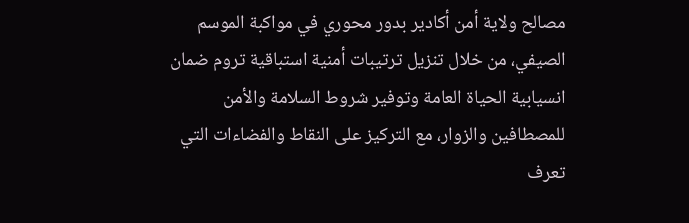مصالح ولاية أمن أكادير بدور محوري في مواكبة الموسم الصيفي، من خلال تنزيل ترتيبات أمنية استباقية تروم ضمان انسيابية الحياة العامة وتوفير شروط السلامة والأمن للمصطافين والزوار، مع التركيز على النقاط والفضاءات التي تعرف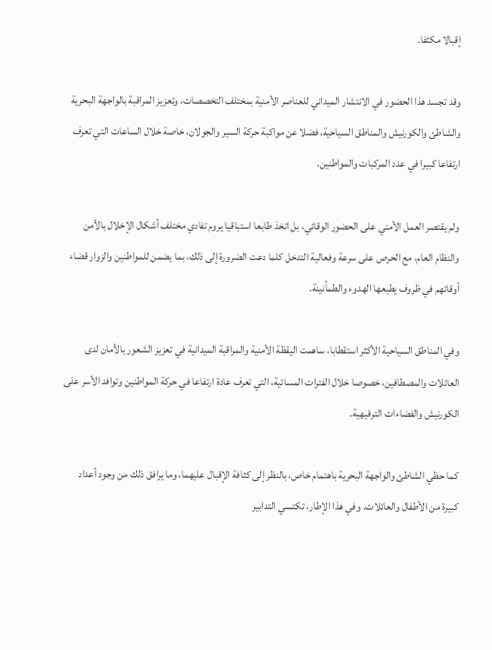إقبالا مكثفا.

وقد تجسد هذا الحضور في الانتشار الميداني للعناصر الأمنية بمختلف التخصصات، وتعزيز المراقبة بالواجهة البحرية والشاطئ والكورنيش والمناطق السياحية، فضلا عن مواكبة حركة السير والجولان، خاصة خلال الساعات التي تعرف ارتفاعا كبيرا في عدد المركبات والمواطنين.

ولم يقتصر العمل الأمني على الحضور الوقائي، بل اتخذ طابعا استباقيا يروم تفادي مختلف أشكال الإخلال بالأمن والنظام العام، مع الحرص على سرعة وفعالية التدخل كلما دعت الضرورة إلى ذلك، بما يضمن للمواطنين والزوار قضاء أوقاتهم في ظروف يطبعها الهدوء والطمأنينة.

وفي المناطق السياحية الأكثر استقطابا، ساهمت اليقظة الأمنية والمراقبة الميدانية في تعزيز الشعور بالأمان لدى العائلات والمصطافين، خصوصا خلال الفترات المسائية، التي تعرف عادة ارتفاعا في حركة المواطنين وتوافد الأسر على الكورنيش والفضاءات الترفيهية.

كما حظي الشاطئ والواجهة البحرية باهتمام خاص، بالنظر إلى كثافة الإقبال عليهما، وما يرافق ذلك من وجود أعداد كبيرة من الأطفال والعائلات. وفي هذا الإطار، تكتسي التدابير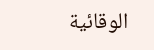الوقائية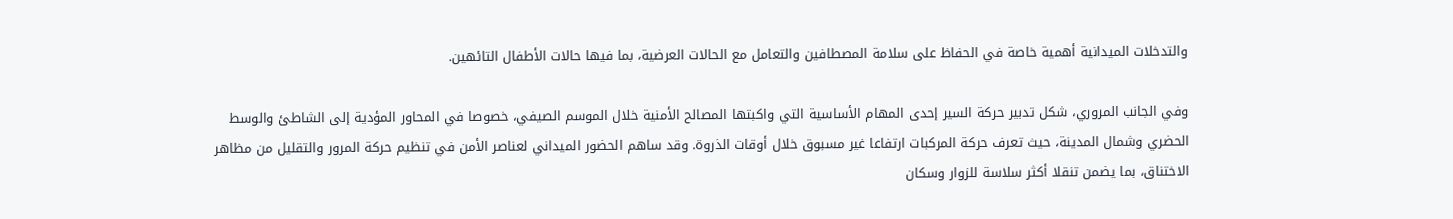والتدخلات الميدانية أهمية خاصة في الحفاظ على سلامة المصطافين والتعامل مع الحالات العرضية، بما فيها حالات الأطفال التائهين.

وفي الجانب المروري، شكل تدبير حركة السير إحدى المهام الأساسية التي واكبتها المصالح الأمنية خلال الموسم الصيفي، خصوصا في المحاور المؤدية إلى الشاطئ والوسط الحضري وشمال المدينة، حيث تعرف حركة المركبات ارتفاعا غير مسبوق خلال أوقات الذروة. وقد ساهم الحضور الميداني لعناصر الأمن في تنظيم حركة المرور والتقليل من مظاهر الاختناق، بما يضمن تنقلا أكثر سلاسة للزوار وسكان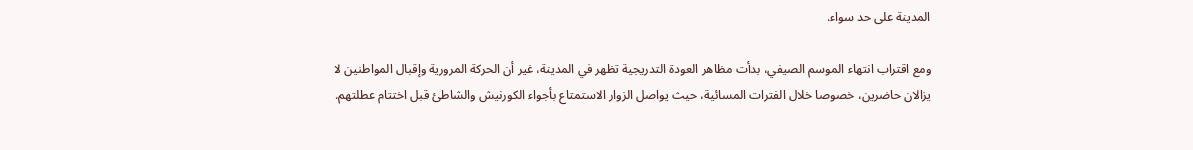المدينة على حد سواء.

ومع اقتراب انتهاء الموسم الصيفي، بدأت مظاهر العودة التدريجية تظهر في المدينة، غير أن الحركة المرورية وإقبال المواطنين لا يزالان حاضرين، خصوصا خلال الفترات المسائية، حيث يواصل الزوار الاستمتاع بأجواء الكورنيش والشاطئ قبل اختتام عطلتهم.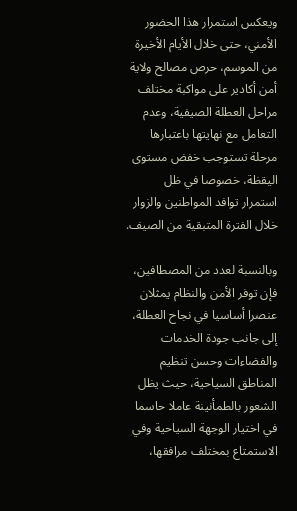ويعكس استمرار هذا الحضور الأمني، حتى خلال الأيام الأخيرة من الموسم، حرص مصالح ولاية أمن أكادير على مواكبة مختلف مراحل العطلة الصيفية، وعدم التعامل مع نهايتها باعتبارها مرحلة تستوجب خفض مستوى اليقظة، خصوصا في ظل استمرار توافد المواطنين والزوار خلال الفترة المتبقية من الصيف.

وبالنسبة لعدد من المصطافين، فإن توفر الأمن والنظام يمثلان عنصرا أساسيا في نجاح العطلة، إلى جانب جودة الخدمات والفضاءات وحسن تنظيم المناطق السياحية، حيث يظل الشعور بالطمأنينة عاملا حاسما في اختيار الوجهة السياحية وفي الاستمتاع بمختلف مرافقها،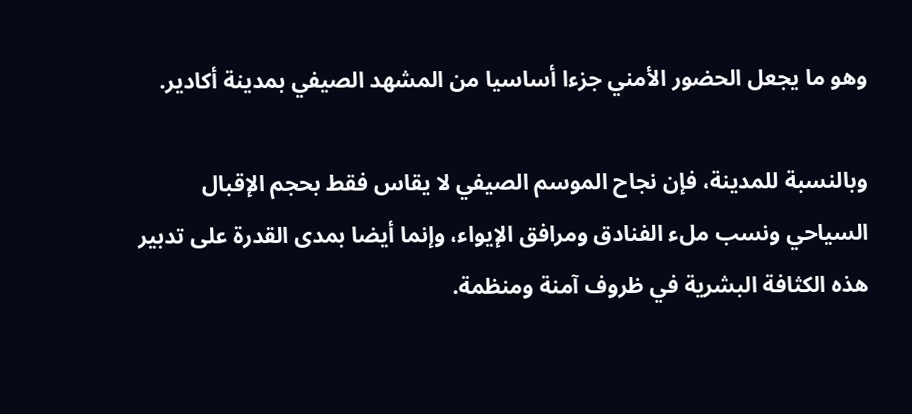وهو ما يجعل الحضور الأمني جزءا أساسيا من المشهد الصيفي بمدينة أكادير.

وبالنسبة للمدينة، فإن نجاح الموسم الصيفي لا يقاس فقط بحجم الإقبال السياحي ونسب ملء الفنادق ومرافق الإيواء، وإنما أيضا بمدى القدرة على تدبير هذه الكثافة البشرية في ظروف آمنة ومنظمة.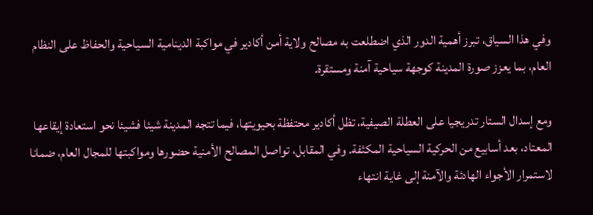وفي هذا السياق، تبرز أهمية الدور الذي اضطلعت به مصالح ولاية أمن أكادير في مواكبة الدينامية السياحية والحفاظ على النظام العام، بما يعزز صورة المدينة كوجهة سياحية آمنة ومستقرة.

ومع إسدال الستار تدريجيا على العطلة الصيفية، تظل أكادير محتفظة بحيويتها، فيما تتجه المدينة شيئا فشيئا نحو استعادة إيقاعها المعتاد، بعد أسابيع من الحركية السياحية المكثفة. وفي المقابل، تواصل المصالح الأمنية حضورها ومواكبتها للمجال العام، ضمانا لاستمرار الأجواء الهادئة والآمنة إلى غاية انتهاء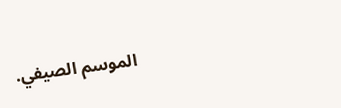الموسم الصيفي.